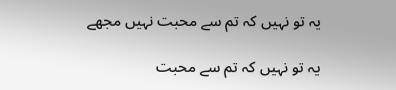یہ تو نہیں کہ تم سے محبت نہیں مجھے

یہ تو نہیں کہ تم سے محبت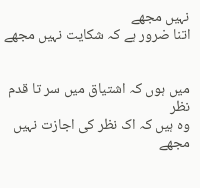نہیں مجھے
اتنا ضرور ہے کہ شکایت نہیں مجھے


میں ہوں کہ اشتیاق میں سر تا قدم نظر
وہ ہیں کہ اک نظر کی اجازت نہیں مجھے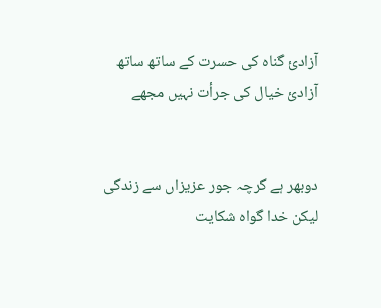آزادئ گناہ کی حسرت کے ساتھ ساتھ
آزادئ خیال کی جرأت نہیں مجھے


دوبھر ہے گرچہ جور عزیزاں سے زندگی
لیکن خدا گواہ شکایت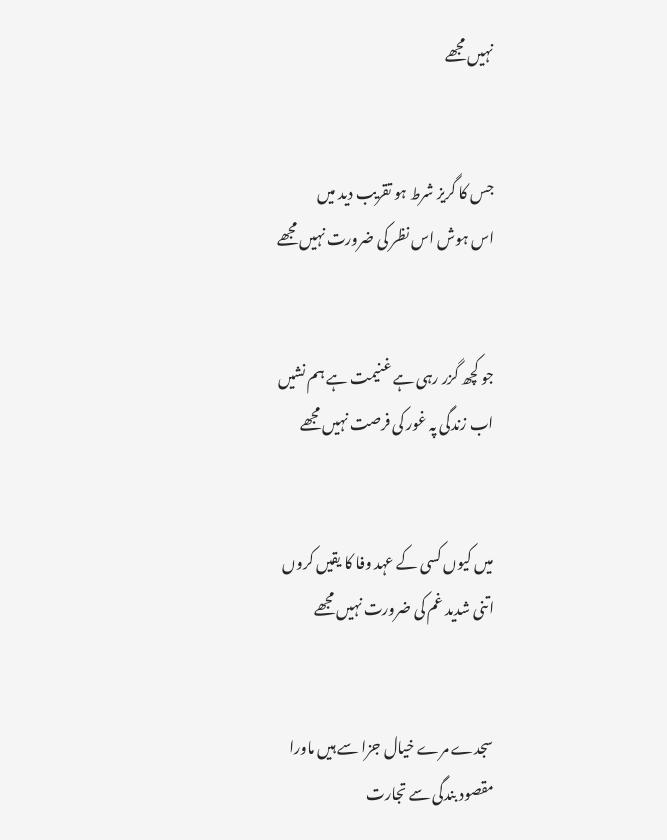نہیں مجھے


جس کا گریز شرط ہو تقریب دید میں
اس ہوش اس نظر کی ضرورت نہیں مجھے


جو کچھ گزر رہی ہے غنیمت ہے ہم نشیں
اب زندگی پہ غور کی فرصت نہیں مجھے


میں کیوں کسی کے عہد وفا کا یقیں کروں
اتنی شدید غم کی ضرورت نہیں مجھے


سجدے مرے خیال جزا سے ہیں ماورا
مقصود بندگی سے تجارت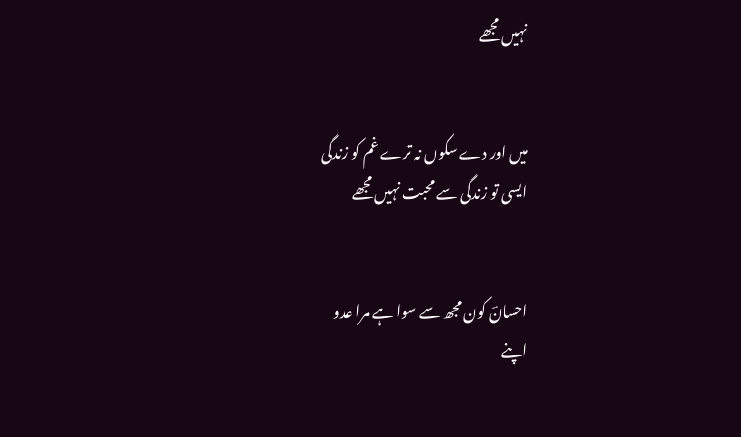نہیں مجھے


میں اور دے سکوں نہ ترے غم کو زندگی
ایسی تو زندگی سے محبت نہیں مجھے


احسانؔ کون مجھ سے سوا ہے مرا عدو
اپنے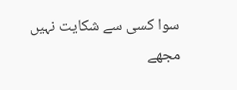سوا کسی سے شکایت نہیں مجھے